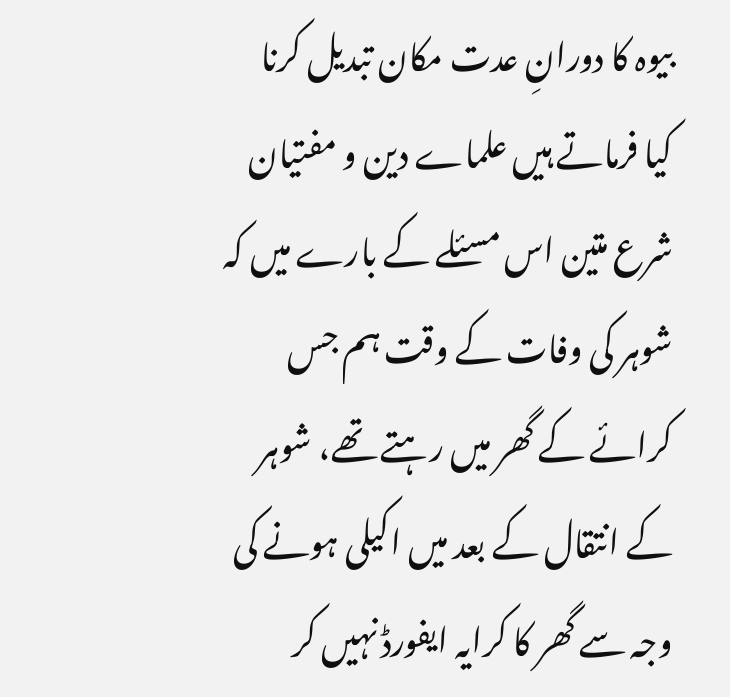بیوہ کا دورانِ عدت مکان تبدیل کرنا
کیا فرماتے ہیں علماے دین و مفتیان شرع متین اس مسئلے کے بارے میں کہ شوہر کی وفات کے وقت ہم جس کرائے کے گھر میں رہتے تھے، شوہر کے انتقال کے بعد میں اکیلی ہونے کی وجہ سے گھر کا کرایہ ایفورڈ نہیں کر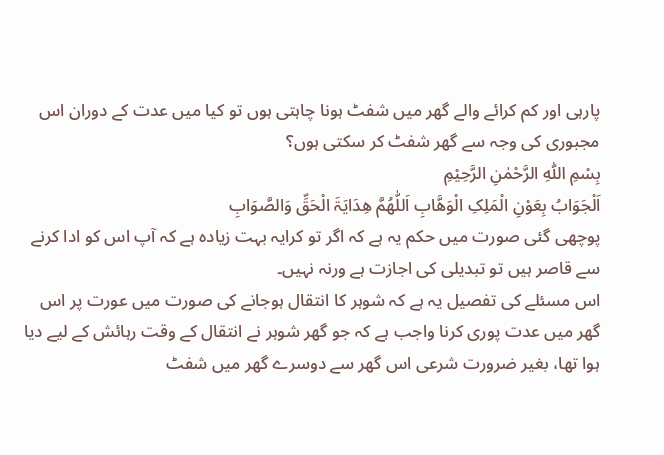پارہی اور کم کرائے والے گھر میں شفٹ ہونا چاہتی ہوں تو کیا میں عدت کے دوران اس مجبوری کی وجہ سے گھر شفٹ کر سکتی ہوں؟
بِسْمِ اللّٰهِ الرَّحْمٰنِ الرَّحِیْمِ
اَلْجَوَابُ بِعَوْنِ الْمَلِکِ الْوَھَّابِ اَللّٰھُمَّ ھِدَایَۃَ الْحَقِّ وَالصَّوَابِ
پوچھی گئی صورت میں حکم یہ ہے کہ اگر تو کرایہ بہت زیادہ ہے کہ آپ اس کو ادا کرنے سے قاصر ہیں تو تبدیلی کی اجازت ہے ورنہ نہیں۔
اس مسئلے کی تفصیل یہ ہے کہ شوہر کا انتقال ہوجانے کی صورت میں عورت پر اس گھر میں عدت پوری کرنا واجب ہے کہ جو گھر شوہر نے انتقال کے وقت رہائش کے لیے دیا ہوا تھا، بغیر ضرورت شرعی اس گھر سے دوسرے گھر میں شفٹ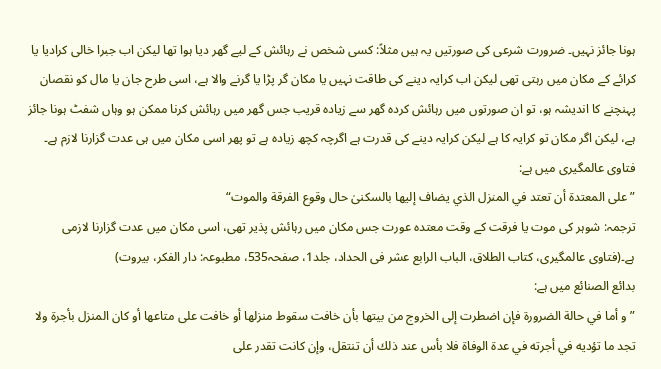ہونا جائز نہیں۔ ضرورت شرعی کی صورتیں یہ ہیں مثلاً: کسی شخص نے رہائش کے لیے گھر دیا ہوا تھا لیکن اب جبرا خالی کرادیا یا کرائے کے مکان میں رہتی تھی لیکن اب کرایہ دینے کی طاقت نہیں یا مکان گر پڑا یا گرنے والا ہے، اسی طرح جان یا مال کو نقصان پہنچنے کا اندیشہ ہو، تو ان صورتوں میں رہائش کردہ گھر سے زیادہ قریب جس گھر میں رہائش کرنا ممکن ہو وہاں شفٹ ہونا جائز ہے، لیکن اگر مکان تو کرایہ کا ہے لیکن کرایہ دینے کی قدرت ہے اگرچہ کچھ زیادہ ہے تو پھر اسی مکان میں ہی عدت گزارنا لازم ہے۔
فتاوی عالمگیری میں ہے:
”علی المعتدۃ أن تعتد في المنزل الذي یضاف إلیھا بالسکنیٰ حال وقوع الفرقة والموت“
ترجمہ: شوہر کی موت یا فرقت کے وقت معتدہ عورت جس مکان میں رہائش پذیر تھی، اسی مکان میں عدت گزارنا لازمی ہے۔(فتاوی عالمگیری، کتاب الطلاق، الباب الرابع عشر فی الحداد، جلد1، صفحہ535، مطبوعہ: دار الفکر، بیروت)
بدائع الصنائع میں ہے:
”و أما في حالة الضرورة فإن اضطرت إلى الخروج من بيتها بأن خافت سقوط منزلها أو خافت على متاعها أو كان المنزل بأجرة ولا تجد ما تؤديه في أجرته في عدة الوفاة فلا بأس عند ذلك أن تنتقل، وإن كانت تقدر على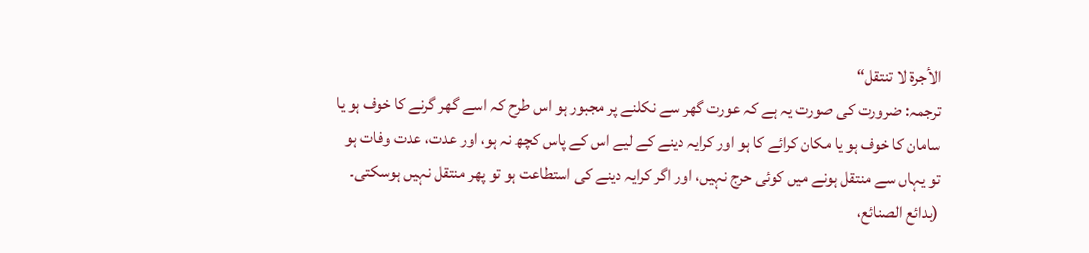الأجرة لا تنتقل“
ترجمہ: ضرورت کی صورت یہ ہے کہ عورت گھر سے نکلنے پر مجبور ہو اس طرح کہ اسے گھر گرنے کا خوف ہو یا سامان کا خوف ہو یا مکان کرائے کا ہو اور کرایہ دینے کے لیے اس کے پاس کچھ نہ ہو، اور عدت، عدت وفات ہو تو یہاں سے منتقل ہونے میں کوئی حرج نہیں، اور اگر کرایہ دینے کی استطاعت ہو تو پھر منتقل نہیں ہوسکتی۔ (بدائع الصنائع،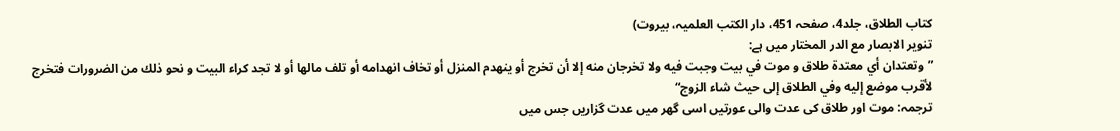کتاب الطلاق، جلد4، صفحہ 451، دار الکتب العلمیہ، بیروت)
تنویر الابصار مع الدر المختار میں ہے:
”وتعتدان أي معتدة طلاق و موت في بیت وجبت فيه ولا تخرجان منه إلا أن تخرج أو ينهدم المنزل أو تخاف انهدامه أو تلف مالها أو لا تجد كراء البيت و نحو ذلك من الضرورات فتخرج لأقرب موضع إليه وفي الطلاق إلى حيث شاء الزوج“
ترجمہ: موت اور طلاق کی عدت والی عورتیں اسی گھر میں عدت گزاریں جس میں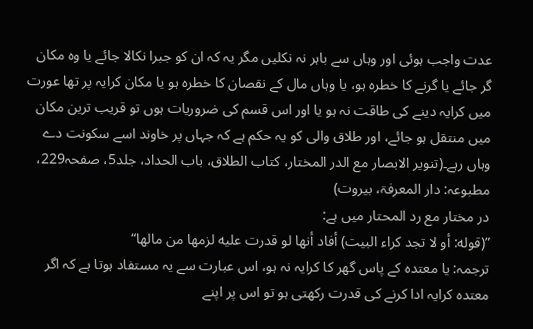عدت واجب ہوئی اور وہاں سے باہر نہ نکلیں مگر یہ کہ ان کو جبرا نکالا جائے یا وہ مکان گر جائے یا گرنے کا خطرہ ہو، یا وہاں مال کے نقصان کا خطرہ ہو یا مکان کرایہ پر تھا عورت میں کرایہ دینے کی طاقت نہ ہو یا اور اس قسم کی ضروریات ہوں تو قریب ترین مکان میں منتقل ہو جائے، اور طلاق والی کو یہ حکم ہے کہ جہاں پر خاوند اسے سکونت دے وہاں رہے۔(تنویر الابصار مع الدر المختار، کتاب الطلاق، باب الحداد، جلد5، صفحہ229، مطبوعہ: دار المعرفۃ، بیروت)
در مختار مع رد المحتار میں ہے:
”(قوله: أو لا تجد كراء البيت) أفاد أنها لو قدرت عليه لزمها من مالها“
ترجمہ: یا معتدہ کے پاس گھر کا کرایہ نہ ہو، اس عبارت سے یہ مستفاد ہوتا ہے کہ اگر معتدہ کرایہ ادا کرنے کی قدرت رکھتی ہو تو اس پر اپنے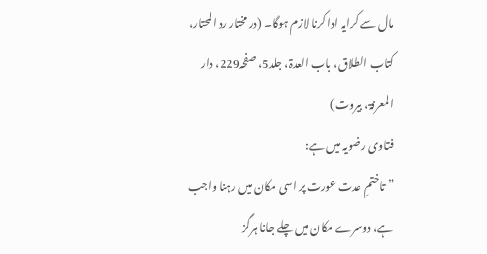مال سے کرایہ ادا کرنا لازم ہوگا۔ (در مختار رد المحتار، کتاب الطلاق، باب العدۃ، جلد5، صفحہ229، دار المعرفۃ، بیروت)
فتاوی رضویہ میں ہے:
”تاختمِ عدت عورت پر اسی مکان میں رہنا واجب ہے، دوسرے مکان میں چلے جانا ہرگز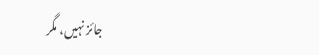جائز نہیں، مگر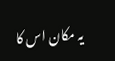یہ مکان اس کا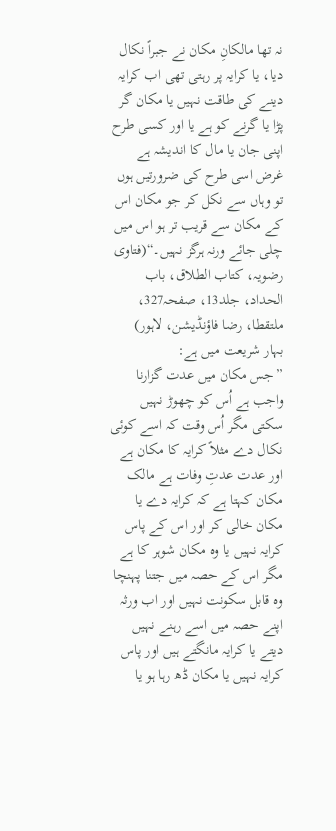نہ تھا مالکانِ مکان نے جبراً نکال دیا، یا کرایہ پر رہتی تھی اب کرایہ دینے کی طاقت نہیں یا مکان گر پڑا یا گرنے کو ہے یا اور کسی طرح اپنی جان یا مال کا اندیشہ ہے غرض اسی طرح کی ضرورتیں ہوں تو وہاں سے نکل کر جو مکان اس کے مکان سے قریب تر ہو اس میں چلی جائے ورنہ ہرگز نہیں۔“(فتاوی رضویہ، کتاب الطلاق، باب الحداد، جلد13، صفحہ327، ملتقطا، رضا فاؤنڈیشن، لاہور)
بہار شریعت میں ہے:
”جس مکان میں عدت گزارنا واجب ہے اُس کو چھوڑ نہیں سکتی مگر اُس وقت کہ اسے کوئی نکال دے مثلاً کرایہ کا مکان ہے اور عدت عدتِ وفات ہے مالک مکان کہتا ہے کہ کرایہ دے یا مکان خالی کر اور اس کے پاس کرایہ نہیں یا وہ مکان شوہر کا ہے مگر اس کے حصہ میں جتنا پہنچا وہ قابل سکونت نہیں اور اب ورثہ اپنے حصہ میں اسے رہنے نہیں دیتے یا کرایہ مانگتے ہیں اور پاس کرایہ نہیں یا مکان ڈھ رہا ہو یا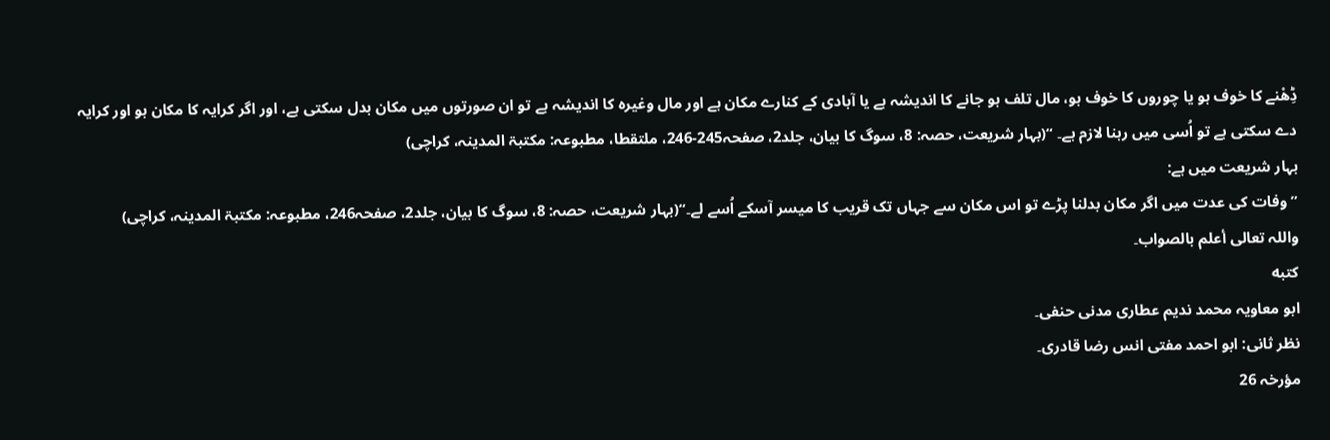ڈِھْنے کا خوف ہو یا چوروں کا خوف ہو، مال تلف ہو جانے کا اندیشہ ہے یا آبادی کے کنارے مکان ہے اور مال وغیرہ کا اندیشہ ہے تو ان صورتوں میں مکان بدل سکتی ہے، اور اگر کرایہ کا مکان ہو اور کرایہ دے سکتی ہے تو اُسی میں رہنا لازم ہے۔ “(بہار شریعت، حصہ: 8، سوگ کا بیان، جلد2، صفحہ245-246، ملتقطا، مطبوعہ: مکتبۃ المدینہ، کراچی)
بہار شریعت میں ہے:
”وفات کی عدت میں اگر مکان بدلنا پڑے تو اس مکان سے جہاں تک قریب کا میسر آسکے اُسے لے۔“(بہار شریعت، حصہ: 8، سوگ کا بیان، جلد2، صفحہ246، مطبوعہ: مکتبۃ المدینہ، کراچی)
واللہ تعالی أعلم بالصواب۔
کتبه
ابو معاویہ محمد ندیم عطاری مدنی حنفی۔
نظر ثانی: ابو احمد مفتی انس رضا قادری۔
مؤرخہ 26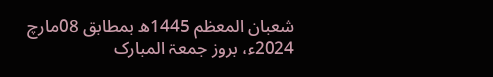شعبان المعظم 1445ھ بمطابق 08مارچ 2024ء، بروز جمعۃ المبارک